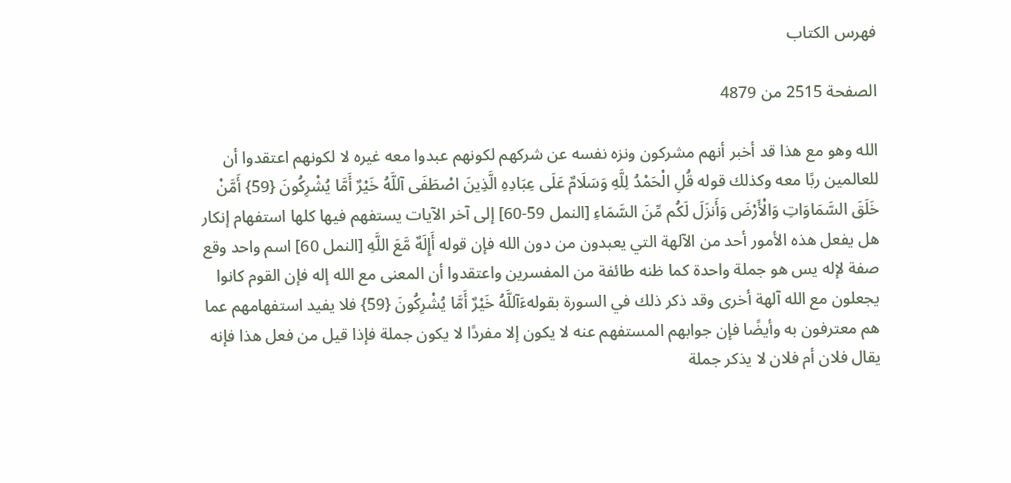فهرس الكتاب

الصفحة 2515 من 4879

الله وهو مع هذا قد أخبر أنهم مشركون ونزه نفسه عن شركهم لكونهم عبدوا معه غيره لا لكونهم اعتقدوا أن للعالمين ربًا معه وكذلك قوله قُلِ الْحَمْدُ لِلَّهِ وَسَلَامٌ عَلَى عِبَادِهِ الَّذِينَ اصْطَفَى آللَّهُ خَيْرٌ أَمَّا يُشْرِكُونَ {59} أَمَّنْ خَلَقَ السَّمَاوَاتِ وَالْأَرْضَ وَأَنزَلَ لَكُم مِّنَ السَّمَاءِ [النمل 59-60] إلى آخر الآيات يستفهم فيها كلها استفهام إنكار هل يفعل هذه الأمور أحد من الآلهة التي يعبدون من دون الله فإن قوله أَإِلَهٌ مَّعَ اللَّهِ [النمل 60] اسم واحد وقع صفة لإله يس هو جملة واحدة كما ظنه طائفة من المفسرين واعتقدوا أن المعنى مع الله إله فإن القوم كانوا يجعلون مع الله آلهة أخرى وقد ذكر ذلك في السورة بقولهءَآللَّهُ خَيْرٌ أَمَّا يُشْرِكُونَ {59} فلا يفيد استفهامهم عما هم معترفون به وأيضًا فإن جوابهم المستفهم عنه لا يكون إلا مفردًا لا يكون جملة فإذا قيل من فعل هذا فإنه يقال فلان أم فلان لا يذكر جملة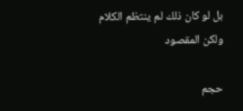بل لو كان ذلك لم ينتظم الكلام ولكن المقصود

حجم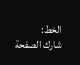الخط:
شارك الصفحة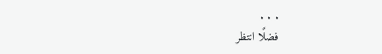. . .
فضلًا انتظر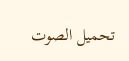تحميل الصوت